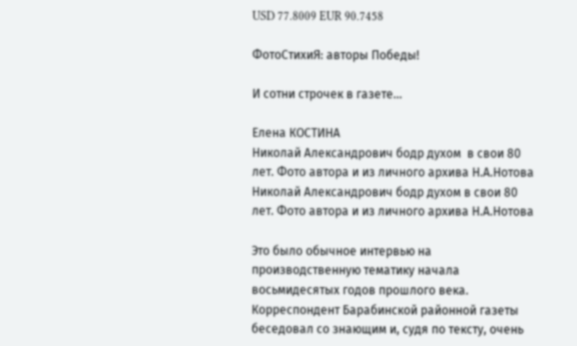USD 77.8009 EUR 90.7458

ФотоСтихиЯ: авторы Победы!

И сотни строчек в газете…

Елена КОСТИНА
Николай Александрович бодр духом  в свои 80 лет. Фото автора и из личного архива Н.А.Нотова
Николай Александрович бодр духом в свои 80 лет. Фото автора и из личного архива Н.А.Нотова

Это было обычное интервью на производственную тематику начала восьмидесятых годов прошлого века. Корреспондент Барабинской районной газеты беседовал со знающим и, судя по тексту, очень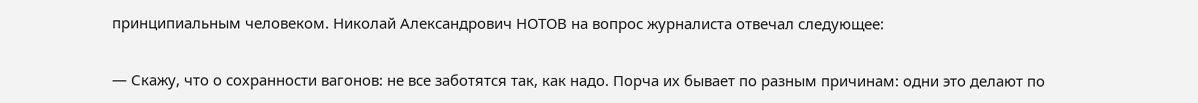принципиальным человеком. Николай Александрович НОТОВ на вопрос журналиста отвечал следующее:

— Скажу, что о сохранности вагонов: не все заботятся так, как надо. Порча их бывает по разным причинам: одни это делают по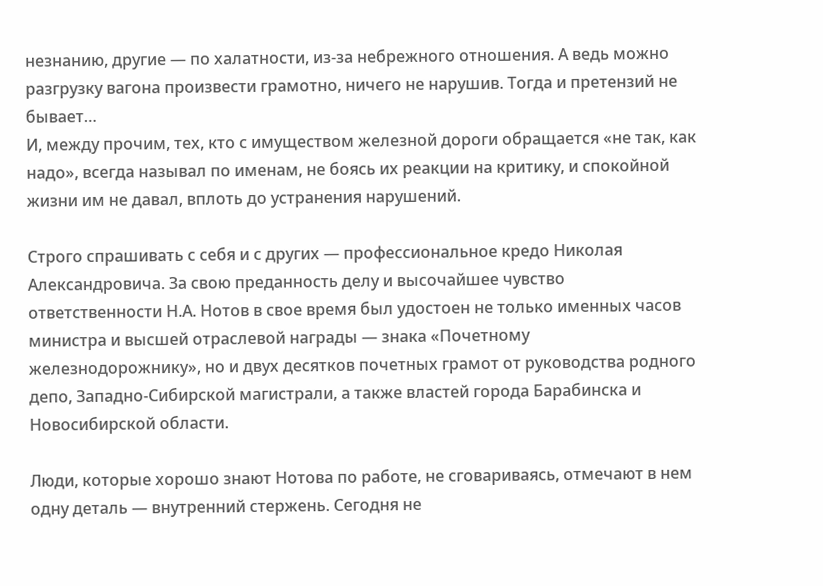незнанию, другие — по халатности, из-за небрежного отношения. А ведь можно разгрузку вагона произвести грамотно, ничего не нарушив. Тогда и претензий не бывает…
И, между прочим, тех, кто с имуществом железной дороги обращается «не так, как надо», всегда называл по именам, не боясь их реакции на критику, и спокойной жизни им не давал, вплоть до устранения нарушений.

Строго спрашивать с себя и с других — профессиональное кредо Николая Александровича. За свою преданность делу и высочайшее чувство ответственности Н.А. Нотов в свое время был удостоен не только именных часов министра и высшей отраслевой награды — знака «Почетному железнодорожнику», но и двух десятков почетных грамот от руководства родного депо, Западно-Сибирской магистрали, а также властей города Барабинска и Новосибирской области.

Люди, которые хорошо знают Нотова по работе, не сговариваясь, отмечают в нем одну деталь — внутренний стержень. Сегодня не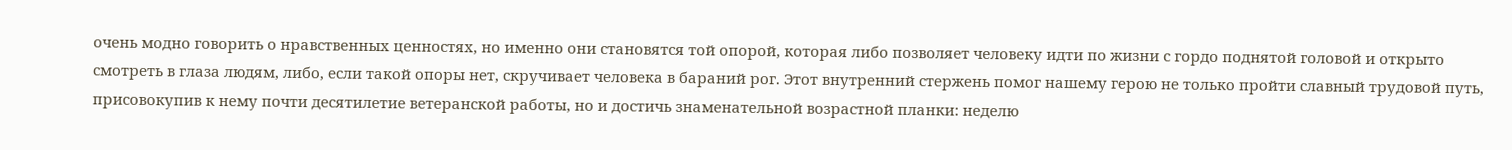очень модно говорить о нравственных ценностях, но именно они становятся той опорой, которая либо позволяет человеку идти по жизни с гордо поднятой головой и открыто смотреть в глаза людям, либо, если такой опоры нет, скручивает человека в бараний рог. Этот внутренний стержень помог нашему герою не только пройти славный трудовой путь, присовокупив к нему почти десятилетие ветеранской работы, но и достичь знаменательной возрастной планки: неделю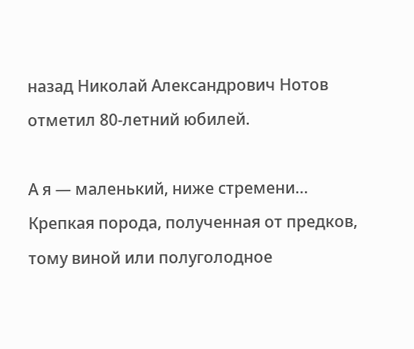назад Николай Александрович Нотов отметил 80-летний юбилей.

А я — маленький, ниже стремени…
Крепкая порода, полученная от предков, тому виной или полуголодное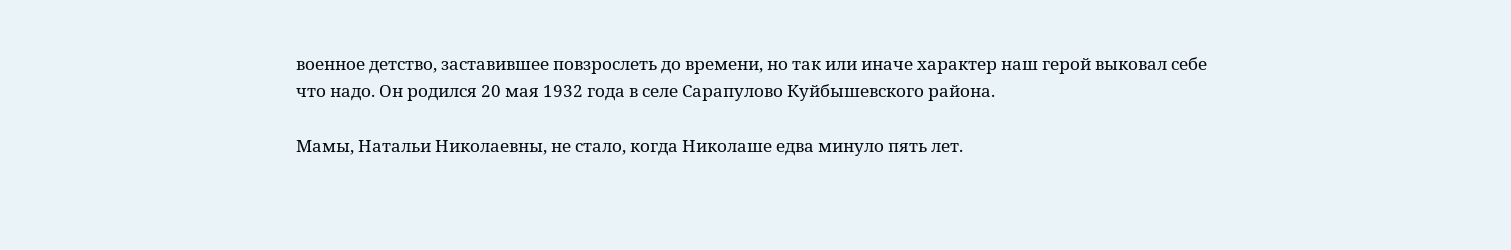военное детство, заставившее повзрослеть до времени, но так или иначе характер наш герой выковал себе что надо. Он родился 20 мая 1932 года в селе Сарапулово Куйбышевского района.

Мамы, Натальи Николаевны, не стало, когда Николаше едва минуло пять лет.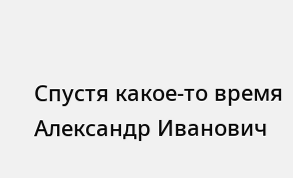Спустя какое-то время Александр Иванович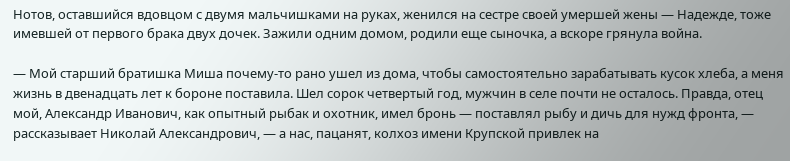Нотов, оставшийся вдовцом с двумя мальчишками на руках, женился на сестре своей умершей жены — Надежде, тоже имевшей от первого брака двух дочек. Зажили одним домом, родили еще сыночка, а вскоре грянула война.

— Мой старший братишка Миша почему-то рано ушел из дома, чтобы самостоятельно зарабатывать кусок хлеба, а меня жизнь в двенадцать лет к бороне поставила. Шел сорок четвертый год, мужчин в селе почти не осталось. Правда, отец мой, Александр Иванович, как опытный рыбак и охотник, имел бронь — поставлял рыбу и дичь для нужд фронта, — рассказывает Николай Александрович, — а нас, пацанят, колхоз имени Крупской привлек на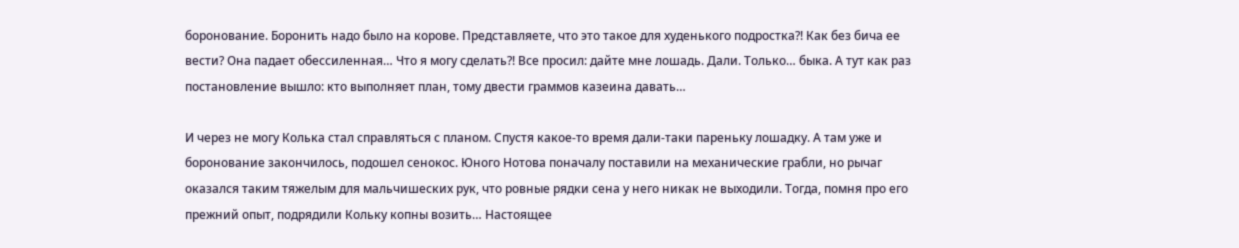боронование. Боронить надо было на корове. Представляете, что это такое для худенького подростка?! Как без бича ее вести? Она падает обессиленная… Что я могу сделать?! Все просил: дайте мне лошадь. Дали. Только… быка. А тут как раз постановление вышло: кто выполняет план, тому двести граммов казеина давать…

И через не могу Колька стал справляться с планом. Спустя какое-то время дали-таки пареньку лошадку. А там уже и боронование закончилось, подошел сенокос. Юного Нотова поначалу поставили на механические грабли, но рычаг оказался таким тяжелым для мальчишеских рук, что ровные рядки сена у него никак не выходили. Тогда, помня про его прежний опыт, подрядили Кольку копны возить… Настоящее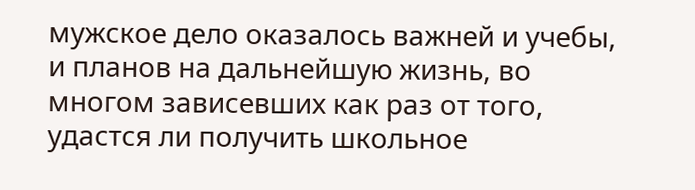мужское дело оказалось важней и учебы, и планов на дальнейшую жизнь, во многом зависевших как раз от того, удастся ли получить школьное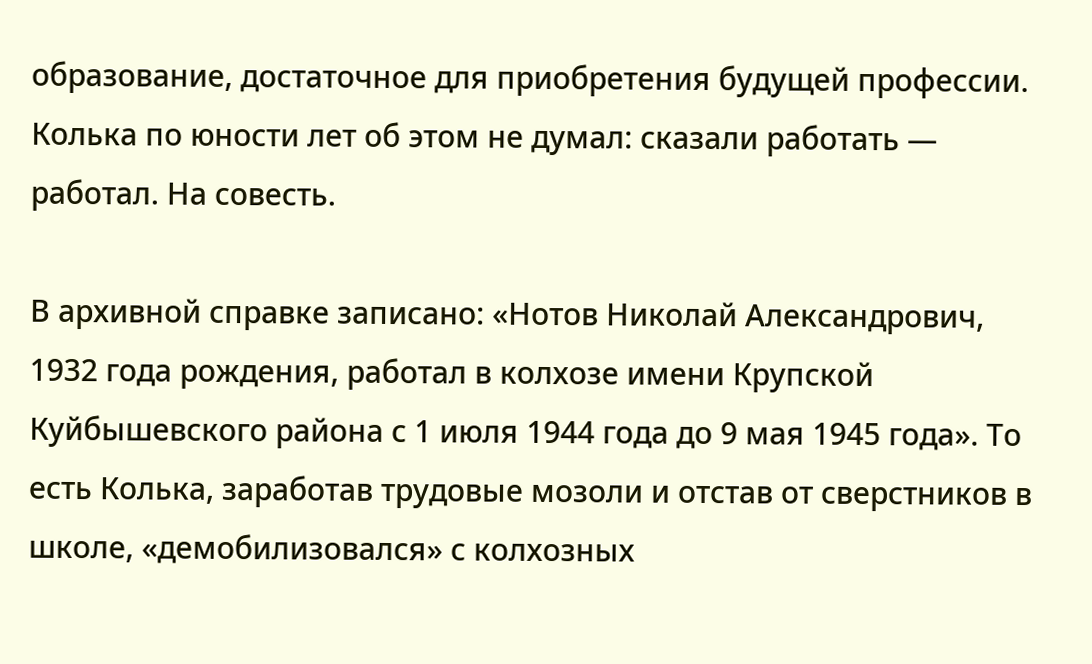образование, достаточное для приобретения будущей профессии. Колька по юности лет об этом не думал: сказали работать — работал. На совесть.

В архивной справке записано: «Нотов Николай Александрович, 1932 года рождения, работал в колхозе имени Крупской Куйбышевского района с 1 июля 1944 года до 9 мая 1945 года». То есть Колька, заработав трудовые мозоли и отстав от сверстников в школе, «демобилизовался» с колхозных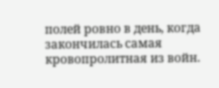полей ровно в день, когда закончилась самая кровопролитная из войн.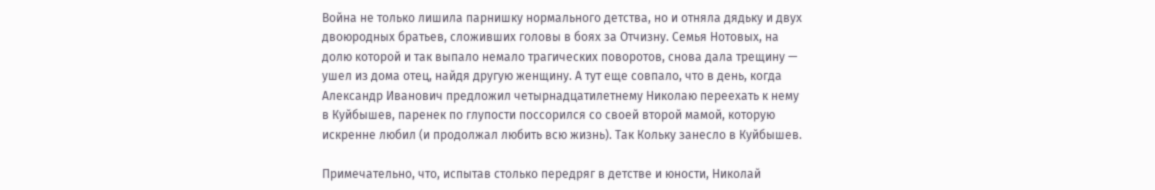Война не только лишила парнишку нормального детства, но и отняла дядьку и двух двоюродных братьев, сложивших головы в боях за Отчизну. Семья Нотовых, на долю которой и так выпало немало трагических поворотов, снова дала трещину — ушел из дома отец, найдя другую женщину. А тут еще совпало, что в день, когда Александр Иванович предложил четырнадцатилетнему Николаю переехать к нему в Куйбышев, паренек по глупости поссорился со своей второй мамой, которую искренне любил (и продолжал любить всю жизнь). Так Кольку занесло в Куйбышев.

Примечательно, что, испытав столько передряг в детстве и юности, Николай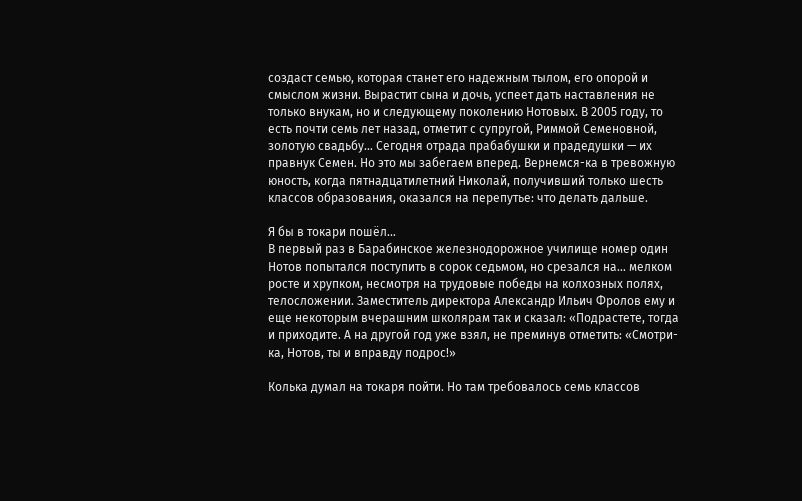создаст семью, которая станет его надежным тылом, его опорой и смыслом жизни. Вырастит сына и дочь, успеет дать наставления не только внукам, но и следующему поколению Нотовых. В 2005 году, то есть почти семь лет назад, отметит с супругой, Риммой Семеновной, золотую свадьбу… Сегодня отрада прабабушки и прадедушки — их правнук Семен. Но это мы забегаем вперед. Вернемся-ка в тревожную юность, когда пятнадцатилетний Николай, получивший только шесть классов образования, оказался на перепутье: что делать дальше.

Я бы в токари пошёл…
В первый раз в Барабинское железнодорожное училище номер один Нотов попытался поступить в сорок седьмом, но срезался на… мелком росте и хрупком, несмотря на трудовые победы на колхозных полях, телосложении. Заместитель директора Александр Ильич Фролов ему и еще некоторым вчерашним школярам так и сказал: «Подрастете, тогда и приходите. А на другой год уже взял, не преминув отметить: «Смотри-ка, Нотов, ты и вправду подрос!»

Колька думал на токаря пойти. Но там требовалось семь классов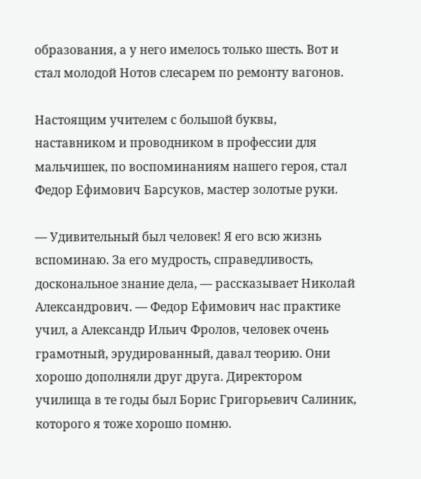образования, а у него имелось только шесть. Вот и стал молодой Нотов слесарем по ремонту вагонов.

Настоящим учителем с большой буквы, наставником и проводником в профессии для мальчишек, по воспоминаниям нашего героя, стал Федор Ефимович Барсуков, мастер золотые руки.

— Удивительный был человек! Я его всю жизнь вспоминаю. За его мудрость, справедливость, доскональное знание дела, — рассказывает Николай Александрович. — Федор Ефимович нас практике учил, а Александр Ильич Фролов, человек очень грамотный, эрудированный, давал теорию. Они хорошо дополняли друг друга. Директором училища в те годы был Борис Григорьевич Салиник, которого я тоже хорошо помню.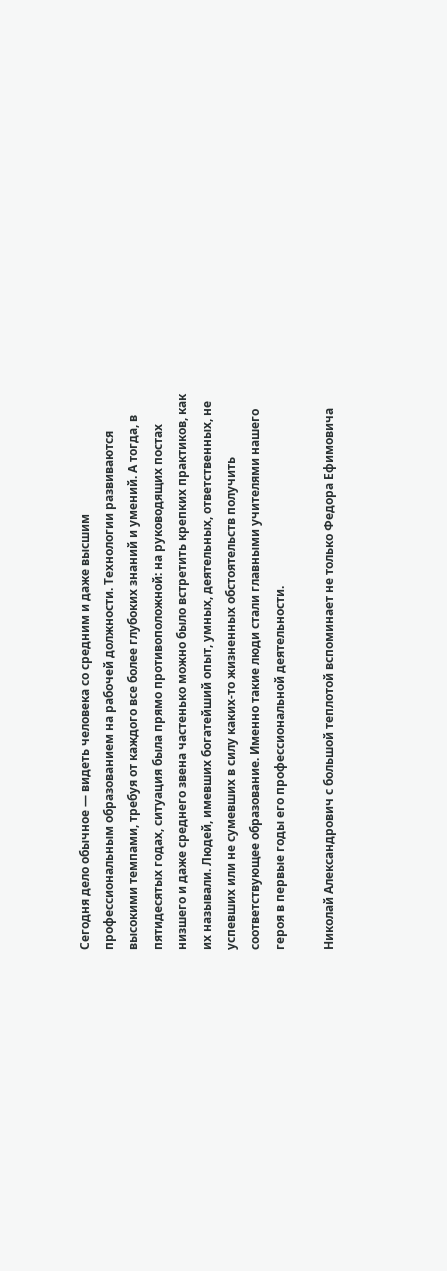Сегодня дело обычное — видеть человека со средним и даже высшим профессиональным образованием на рабочей должности. Технологии развиваются высокими темпами, требуя от каждого все более глубоких знаний и умений. А тогда, в пятидесятых годах, ситуация была прямо противоположной: на руководящих постах низшего и даже среднего звена частенько можно было встретить крепких практиков, как их называли. Людей, имевших богатейший опыт, умных, деятельных, ответственных, не успевших или не сумевших в силу каких-то жизненных обстоятельств получить соответствующее образование. Именно такие люди стали главными учителями нашего героя в первые годы его профессиональной деятельности.

Николай Александрович с большой теплотой вспоминает не только Федора Ефимовича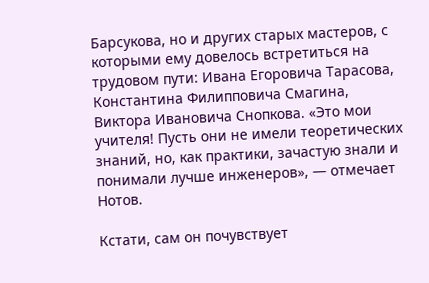Барсукова, но и других старых мастеров, с которыми ему довелось встретиться на трудовом пути: Ивана Егоровича Тарасова, Константина Филипповича Смагина, Виктора Ивановича Снопкова. «Это мои учителя! Пусть они не имели теоретических знаний, но, как практики, зачастую знали и понимали лучше инженеров», — отмечает Нотов.

Кстати, сам он почувствует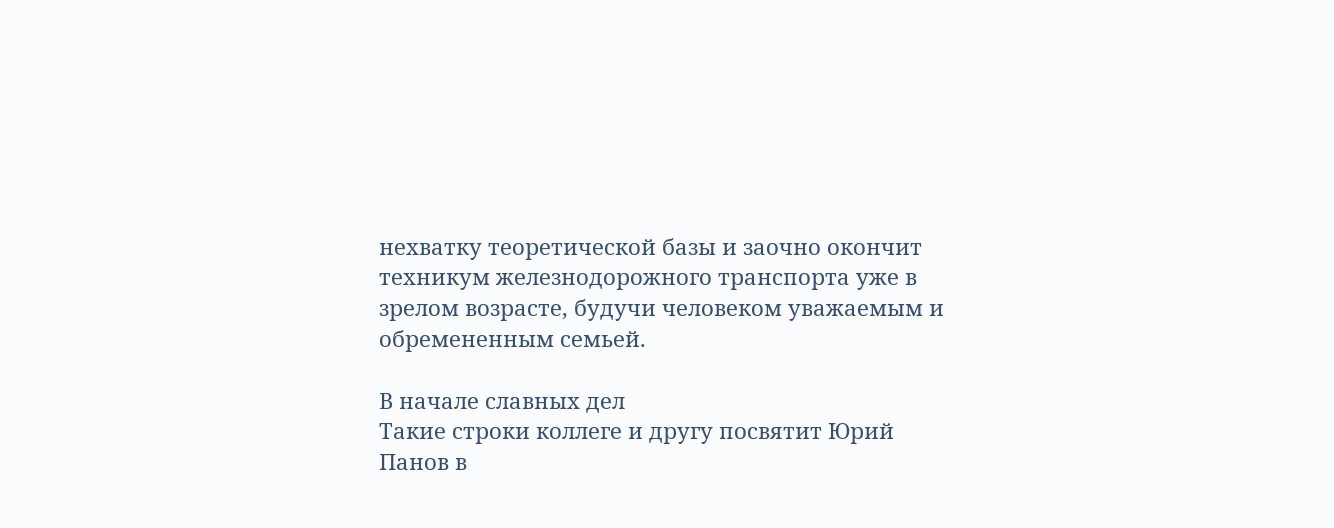нехватку теоретической базы и заочно окончит техникум железнодорожного транспорта уже в зрелом возрасте, будучи человеком уважаемым и обремененным семьей.

В начале славных дел
Такие строки коллеге и другу посвятит Юрий Панов в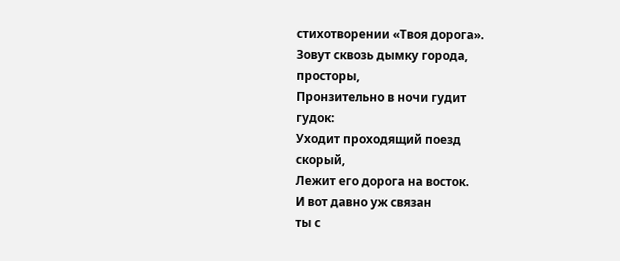стихотворении «Твоя дорога».
Зовут сквозь дымку города,
просторы,
Пронзительно в ночи гудит
гудок:
Уходит проходящий поезд
скорый,
Лежит его дорога на восток.
И вот давно уж связан
ты с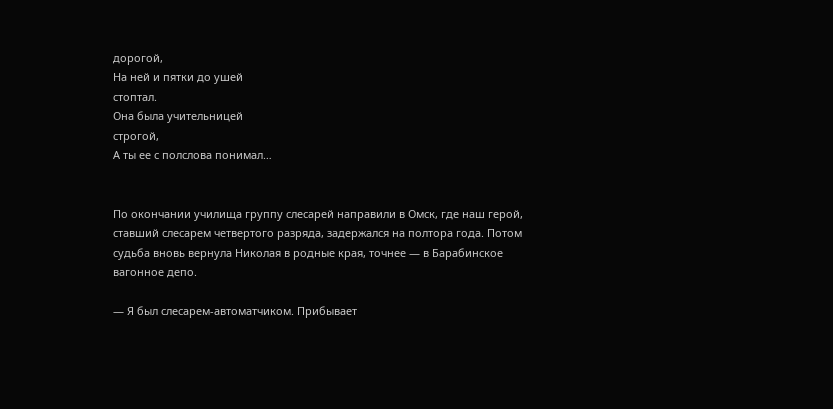дорогой,
На ней и пятки до ушей
стоптал.
Она была учительницей
строгой,
А ты ее с полслова понимал…


По окончании училища группу слесарей направили в Омск, где наш герой, ставший слесарем четвертого разряда, задержался на полтора года. Потом судьба вновь вернула Николая в родные края, точнее — в Барабинское вагонное депо.

— Я был слесарем-автоматчиком. Прибывает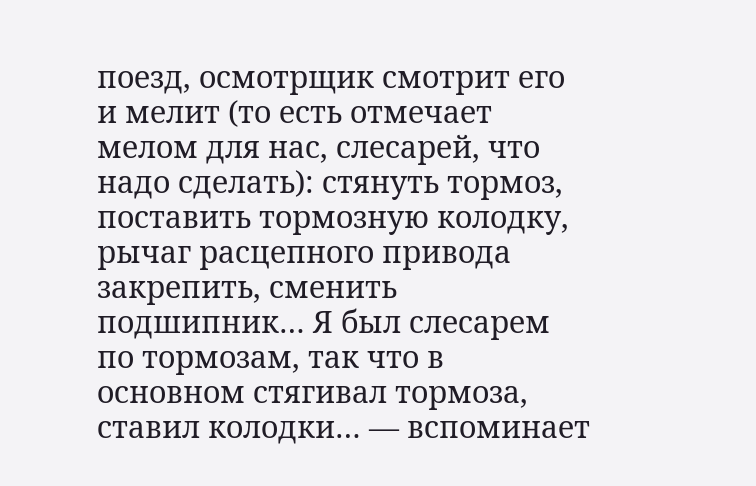поезд, осмотрщик смотрит его и мелит (то есть отмечает мелом для нас, слесарей, что надо сделать): стянуть тормоз, поставить тормозную колодку, рычаг расцепного привода закрепить, сменить подшипник… Я был слесарем по тормозам, так что в основном стягивал тормоза, ставил колодки… — вспоминает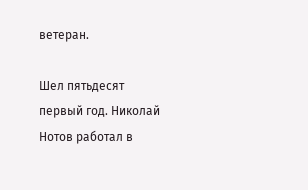ветеран.

Шел пятьдесят первый год. Николай Нотов работал в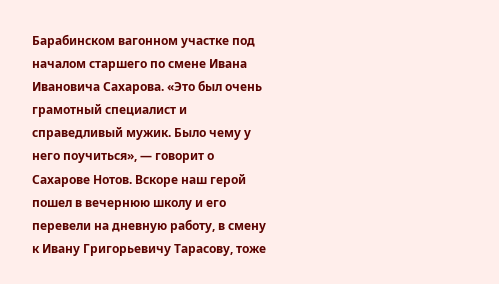Барабинском вагонном участке под началом старшего по смене Ивана Ивановича Сахарова. «Это был очень грамотный специалист и справедливый мужик. Было чему у него поучиться», — говорит о Сахарове Нотов. Вскоре наш герой пошел в вечернюю школу и его перевели на дневную работу, в смену к Ивану Григорьевичу Тарасову, тоже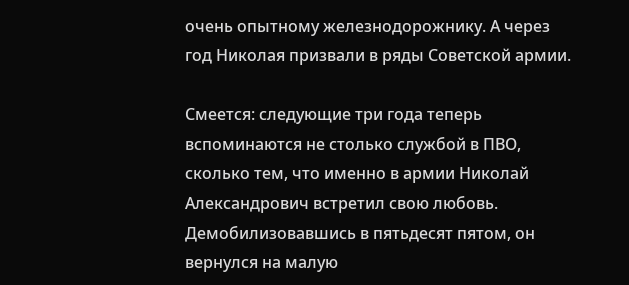очень опытному железнодорожнику. А через год Николая призвали в ряды Советской армии.

Смеется: следующие три года теперь вспоминаются не столько службой в ПВО, сколько тем, что именно в армии Николай Александрович встретил свою любовь. Демобилизовавшись в пятьдесят пятом, он вернулся на малую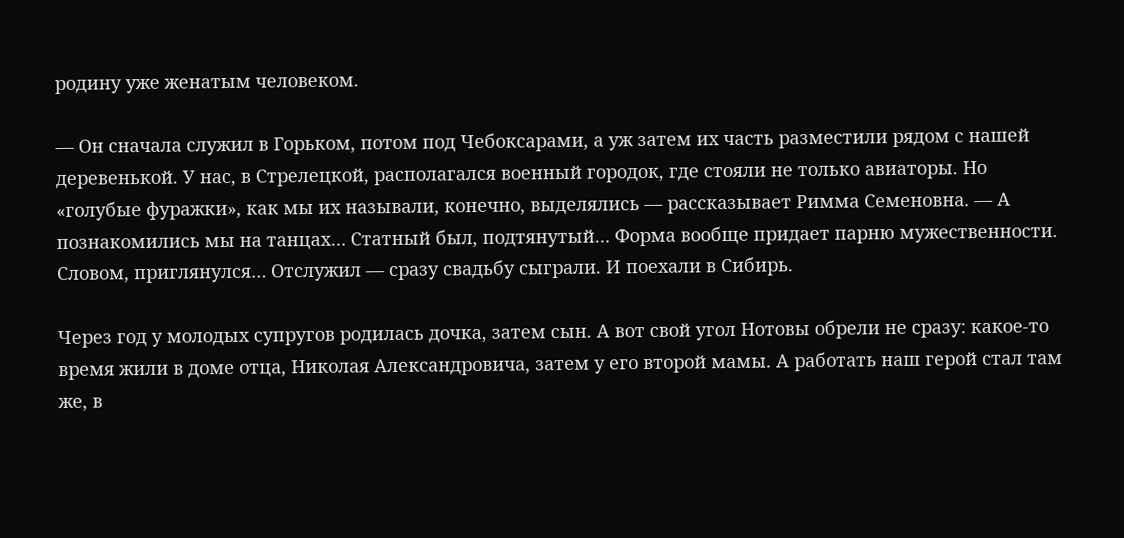родину уже женатым человеком.

— Он сначала служил в Горьком, потом под Чебоксарами, а уж затем их часть разместили рядом с нашей деревенькой. У нас, в Стрелецкой, располагался военный городок, где стояли не только авиаторы. Но «голубые фуражки», как мы их называли, конечно, выделялись — рассказывает Римма Семеновна. — А познакомились мы на танцах… Статный был, подтянутый… Форма вообще придает парню мужественности. Словом, приглянулся… Отслужил — сразу свадьбу сыграли. И поехали в Сибирь.

Через год у молодых супругов родилась дочка, затем сын. А вот свой угол Нотовы обрели не сразу: какое-то время жили в доме отца, Николая Александровича, затем у его второй мамы. А работать наш герой стал там же, в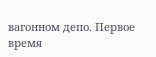вагонном депо. Первое время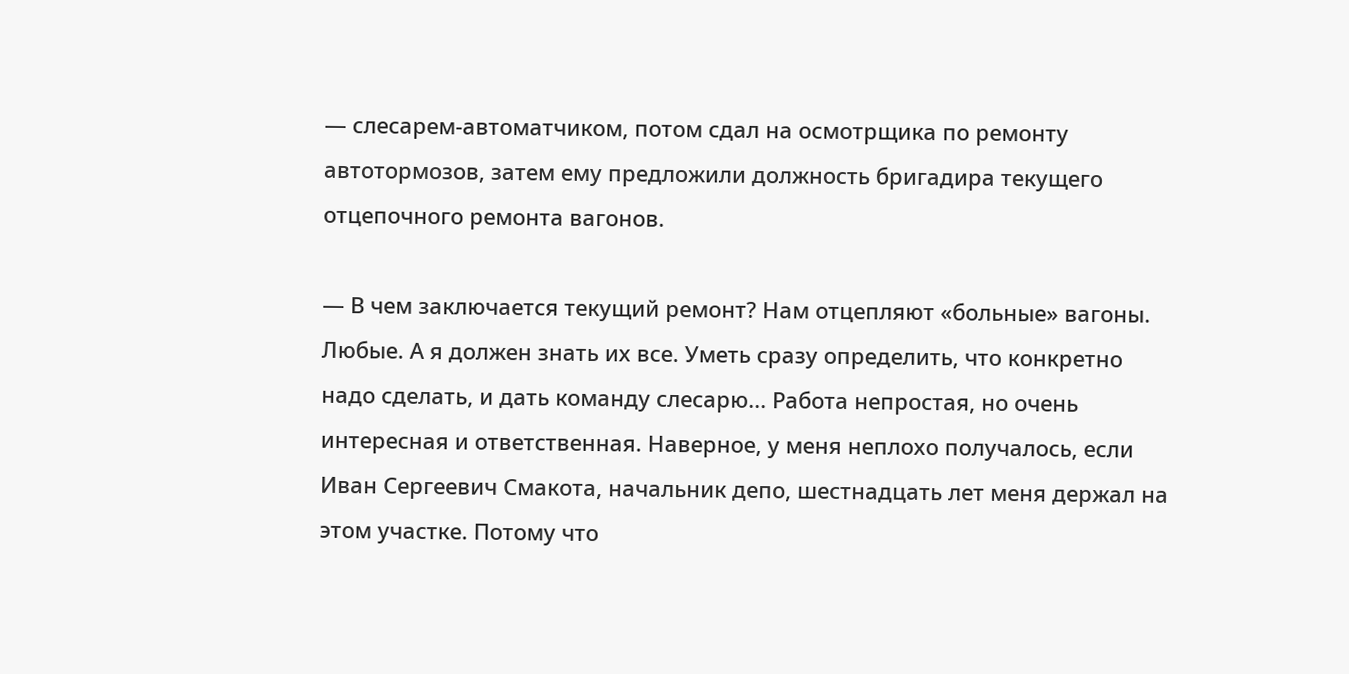— слесарем-автоматчиком, потом сдал на осмотрщика по ремонту автотормозов, затем ему предложили должность бригадира текущего отцепочного ремонта вагонов.

— В чем заключается текущий ремонт? Нам отцепляют «больные» вагоны. Любые. А я должен знать их все. Уметь сразу определить, что конкретно надо сделать, и дать команду слесарю... Работа непростая, но очень интересная и ответственная. Наверное, у меня неплохо получалось, если Иван Сергеевич Смакота, начальник депо, шестнадцать лет меня держал на этом участке. Потому что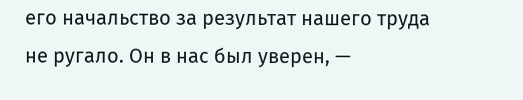его начальство за результат нашего труда не ругало. Он в нас был уверен, —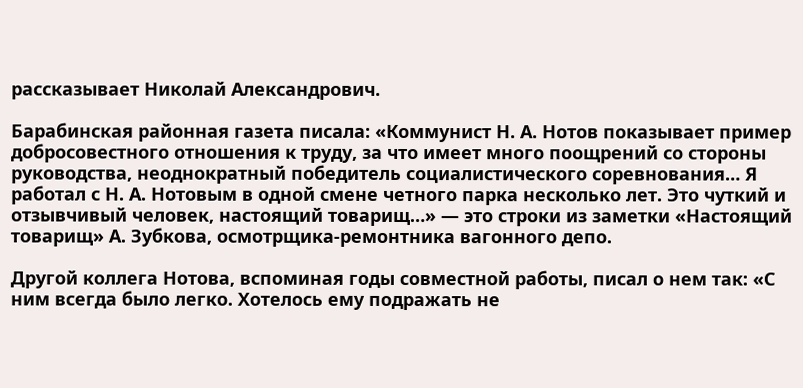рассказывает Николай Александрович.

Барабинская районная газета писала: «Коммунист Н. А. Нотов показывает пример добросовестного отношения к труду, за что имеет много поощрений со стороны руководства, неоднократный победитель социалистического соревнования… Я работал с Н. А. Нотовым в одной смене четного парка несколько лет. Это чуткий и отзывчивый человек, настоящий товарищ…» — это строки из заметки «Настоящий товарищ» А. Зубкова, осмотрщика-ремонтника вагонного депо.

Другой коллега Нотова, вспоминая годы совместной работы, писал о нем так: «С ним всегда было легко. Хотелось ему подражать не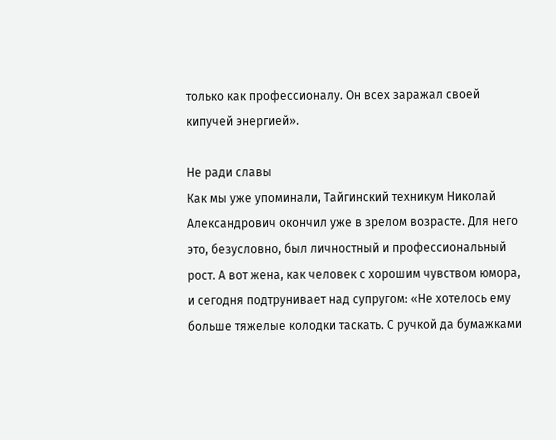только как профессионалу. Он всех заражал своей кипучей энергией».

Не ради славы
Как мы уже упоминали, Тайгинский техникум Николай Александрович окончил уже в зрелом возрасте. Для него это, безусловно, был личностный и профессиональный рост. А вот жена, как человек с хорошим чувством юмора, и сегодня подтрунивает над супругом: «Не хотелось ему больше тяжелые колодки таскать. С ручкой да бумажками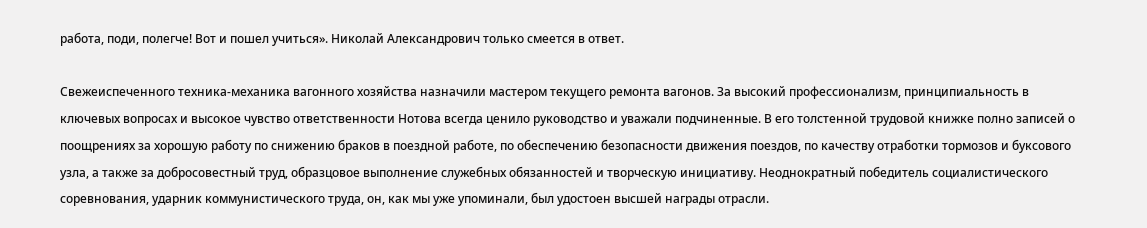работа, поди, полегче! Вот и пошел учиться». Николай Александрович только смеется в ответ.

Свежеиспеченного техника-механика вагонного хозяйства назначили мастером текущего ремонта вагонов. За высокий профессионализм, принципиальность в ключевых вопросах и высокое чувство ответственности Нотова всегда ценило руководство и уважали подчиненные. В его толстенной трудовой книжке полно записей о поощрениях за хорошую работу по снижению браков в поездной работе, по обеспечению безопасности движения поездов, по качеству отработки тормозов и буксового узла, а также за добросовестный труд, образцовое выполнение служебных обязанностей и творческую инициативу. Неоднократный победитель социалистического соревнования, ударник коммунистического труда, он, как мы уже упоминали, был удостоен высшей награды отрасли.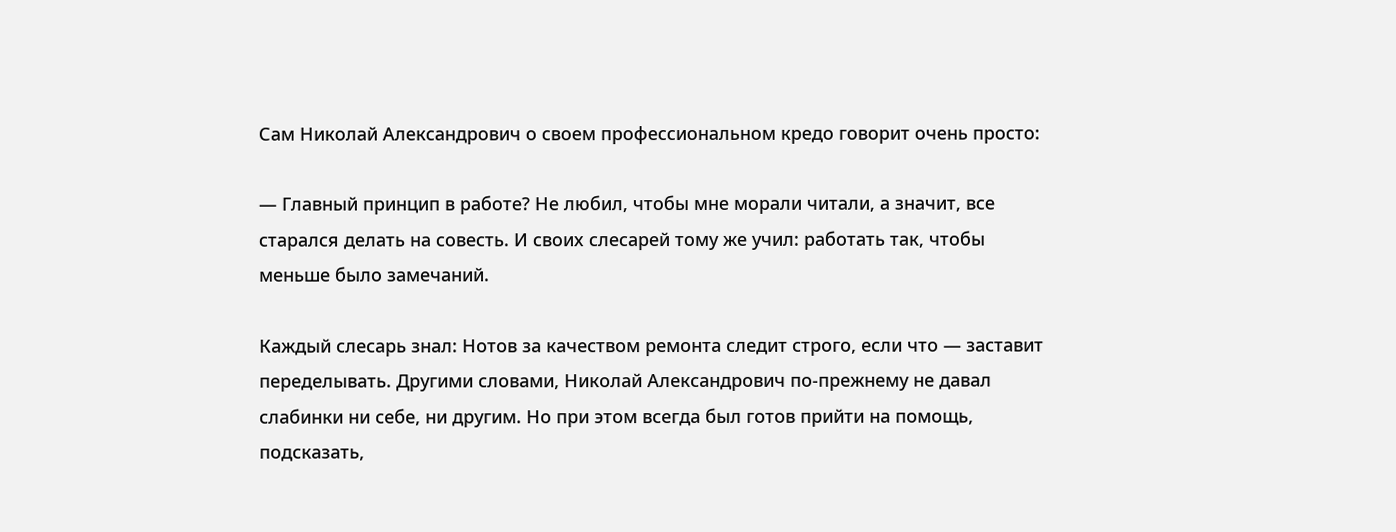Сам Николай Александрович о своем профессиональном кредо говорит очень просто:

— Главный принцип в работе? Не любил, чтобы мне морали читали, а значит, все старался делать на совесть. И своих слесарей тому же учил: работать так, чтобы меньше было замечаний.

Каждый слесарь знал: Нотов за качеством ремонта следит строго, если что — заставит переделывать. Другими словами, Николай Александрович по-прежнему не давал слабинки ни себе, ни другим. Но при этом всегда был готов прийти на помощь, подсказать,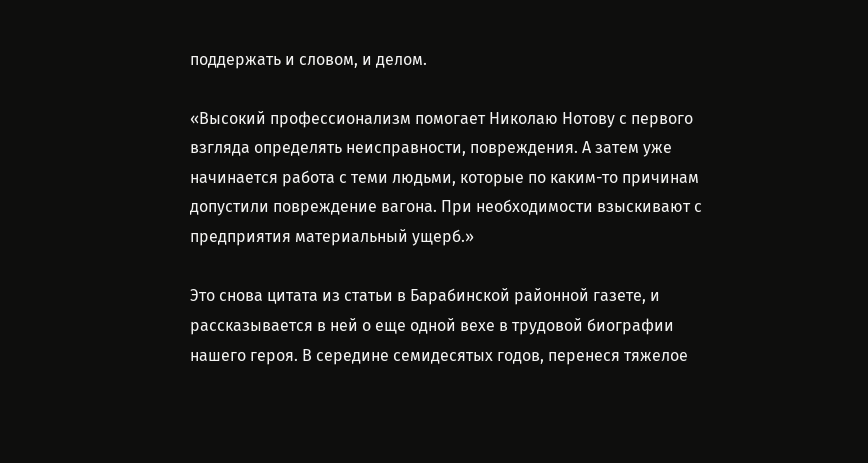поддержать и словом, и делом.

«Высокий профессионализм помогает Николаю Нотову с первого взгляда определять неисправности, повреждения. А затем уже начинается работа с теми людьми, которые по каким-то причинам допустили повреждение вагона. При необходимости взыскивают с предприятия материальный ущерб.»

Это снова цитата из статьи в Барабинской районной газете, и рассказывается в ней о еще одной вехе в трудовой биографии нашего героя. В середине семидесятых годов, перенеся тяжелое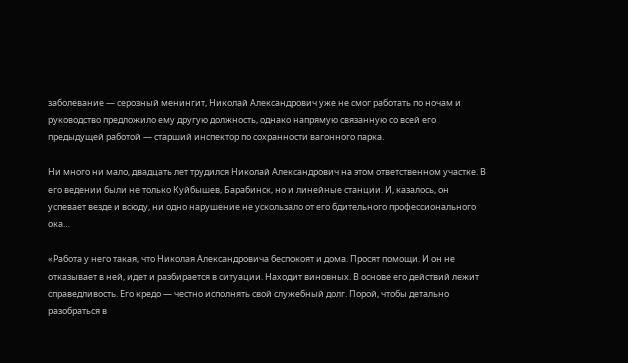заболевание — серозный менингит, Николай Александрович уже не смог работать по ночам и руководство предложило ему другую должность, однако напрямую связанную со всей его предыдущей работой — старший инспектор по сохранности вагонного парка.

Ни много ни мало, двадцать лет трудился Николай Александрович на этом ответственном участке. В его ведении были не только Куйбышев, Барабинск, но и линейные станции. И, казалось, он успевает везде и всюду, ни одно нарушение не ускользало от его бдительного профессионального ока…

«Работа у него такая, что Николая Александровича беспокоят и дома. Просят помощи. И он не отказывает в ней, идет и разбирается в ситуации. Находит виновных. В основе его действий лежит справедливость. Его кредо — честно исполнять свой служебный долг. Порой, чтобы детально разобраться в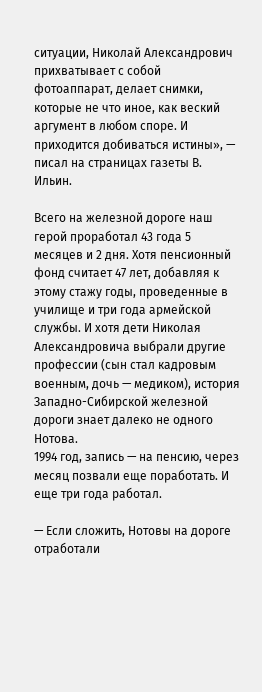ситуации, Николай Александрович прихватывает с собой фотоаппарат, делает снимки, которые не что иное, как веский аргумент в любом споре. И приходится добиваться истины», — писал на страницах газеты В. Ильин.

Всего на железной дороге наш герой проработал 43 года 5 месяцев и 2 дня. Хотя пенсионный фонд считает 47 лет, добавляя к этому стажу годы, проведенные в училище и три года армейской службы. И хотя дети Николая Александровича выбрали другие профессии (сын стал кадровым военным, дочь — медиком), история Западно-Сибирской железной дороги знает далеко не одного Нотова.
1994 год, запись — на пенсию, через месяц позвали еще поработать. И еще три года работал.

— Если сложить, Нотовы на дороге отработали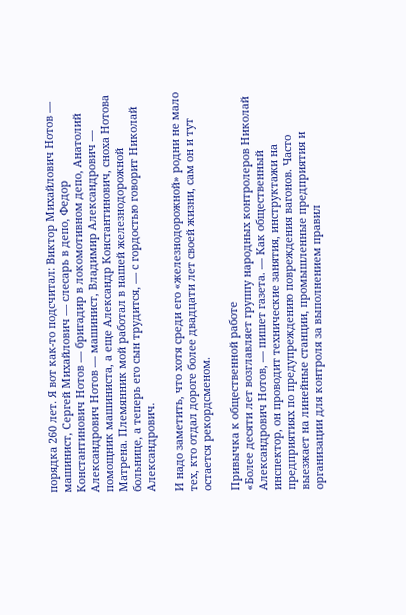порядка 260 лет. Я вот как-то подсчитал: Виктор Михайлович Нотов — машинист, Сергей Михайлович — слесарь в депо, Федор Константинович Нотов — бригадир в локомотивном депо, Анатолий Александрович Нотов — машинист, Владимир Александрович — помощник машиниста, а еще Александр Константинович, сноха Нотова Матрена. Племянник мой работал в нашей железнодорожной больнице, а теперь его сын трудится, — с гордостью говорит Николай Александрович.

И надо заметить, что хотя среди его «железнодорожной» родни не мало тех, кто отдал дороге более двадцати лет своей жизни, сам он и тут остается рекордсменом.

Привычка к общественной работе
«Более десяти лет возглавляет группу народных контролеров Николай Александрович Нотов, — пишет газета. — Как общественный инспектор, он проводит технические занятия, инструктажи на предприятиях по предупреждению повреждения вагонов. Часто выезжает на линейные станции, промышленные предприятия и организации для контроля за выполнением правил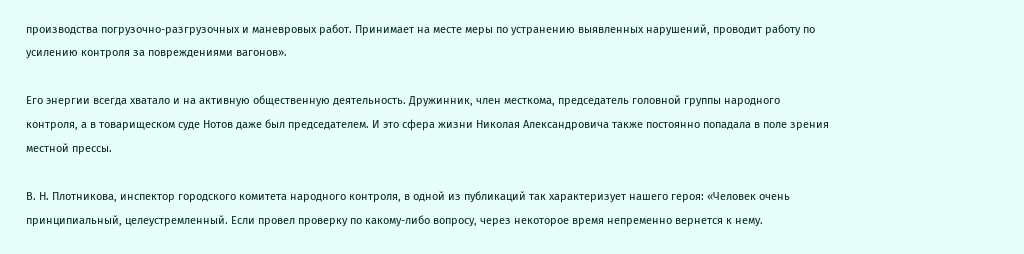производства погрузочно-разгрузочных и маневровых работ. Принимает на месте меры по устранению выявленных нарушений, проводит работу по усилению контроля за повреждениями вагонов».

Его энергии всегда хватало и на активную общественную деятельность. Дружинник, член месткома, председатель головной группы народного контроля, а в товарищеском суде Нотов даже был председателем. И это сфера жизни Николая Александровича также постоянно попадала в поле зрения местной прессы.

В. Н. Плотникова, инспектор городского комитета народного контроля, в одной из публикаций так характеризует нашего героя: «Человек очень принципиальный, целеустремленный. Если провел проверку по какому-либо вопросу, через некоторое время непременно вернется к нему.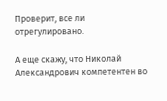Проверит, все ли отрегулировано.

А еще скажу, что Николай Александрович компетентен во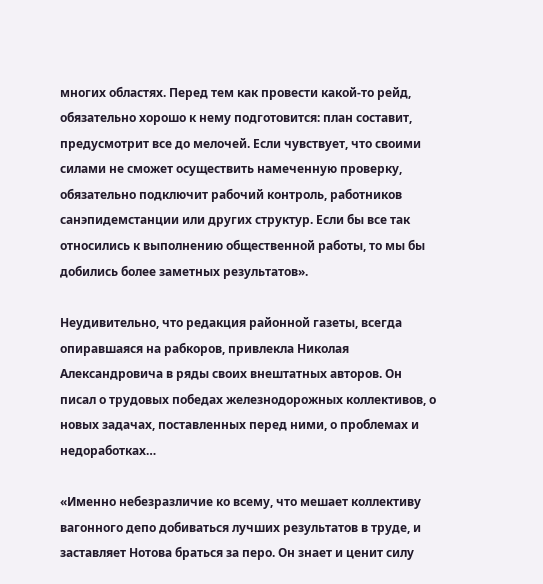многих областях. Перед тем как провести какой-то рейд, обязательно хорошо к нему подготовится: план составит, предусмотрит все до мелочей. Если чувствует, что своими силами не сможет осуществить намеченную проверку, обязательно подключит рабочий контроль, работников санэпидемстанции или других структур. Если бы все так относились к выполнению общественной работы, то мы бы добились более заметных результатов».

Неудивительно, что редакция районной газеты, всегда опиравшаяся на рабкоров, привлекла Николая Александровича в ряды своих внештатных авторов. Он писал о трудовых победах железнодорожных коллективов, о новых задачах, поставленных перед ними, о проблемах и недоработках…

«Именно небезразличие ко всему, что мешает коллективу вагонного депо добиваться лучших результатов в труде, и заставляет Нотова браться за перо. Он знает и ценит силу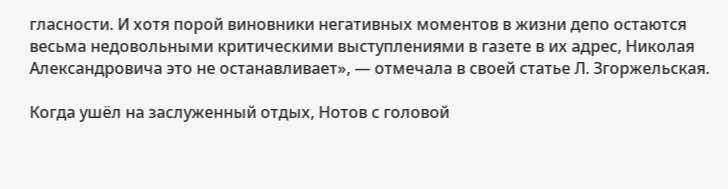гласности. И хотя порой виновники негативных моментов в жизни депо остаются весьма недовольными критическими выступлениями в газете в их адрес, Николая Александровича это не останавливает», — отмечала в своей статье Л. Згоржельская.

Когда ушёл на заслуженный отдых, Нотов с головой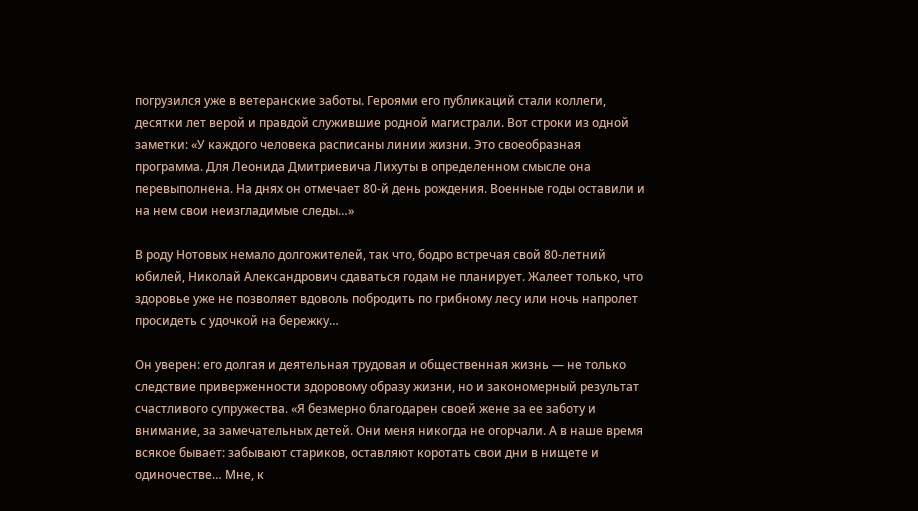погрузился уже в ветеранские заботы. Героями его публикаций стали коллеги, десятки лет верой и правдой служившие родной магистрали. Вот строки из одной заметки: «У каждого человека расписаны линии жизни. Это своеобразная программа. Для Леонида Дмитриевича Лихуты в определенном смысле она перевыполнена. На днях он отмечает 80-й день рождения. Военные годы оставили и на нем свои неизгладимые следы…»

В роду Нотовых немало долгожителей, так что, бодро встречая свой 80-летний юбилей, Николай Александрович сдаваться годам не планирует. Жалеет только, что здоровье уже не позволяет вдоволь побродить по грибному лесу или ночь напролет просидеть с удочкой на бережку…

Он уверен: его долгая и деятельная трудовая и общественная жизнь — не только следствие приверженности здоровому образу жизни, но и закономерный результат счастливого супружества. «Я безмерно благодарен своей жене за ее заботу и внимание, за замечательных детей. Они меня никогда не огорчали. А в наше время всякое бывает: забывают стариков, оставляют коротать свои дни в нищете и одиночестве… Мне, к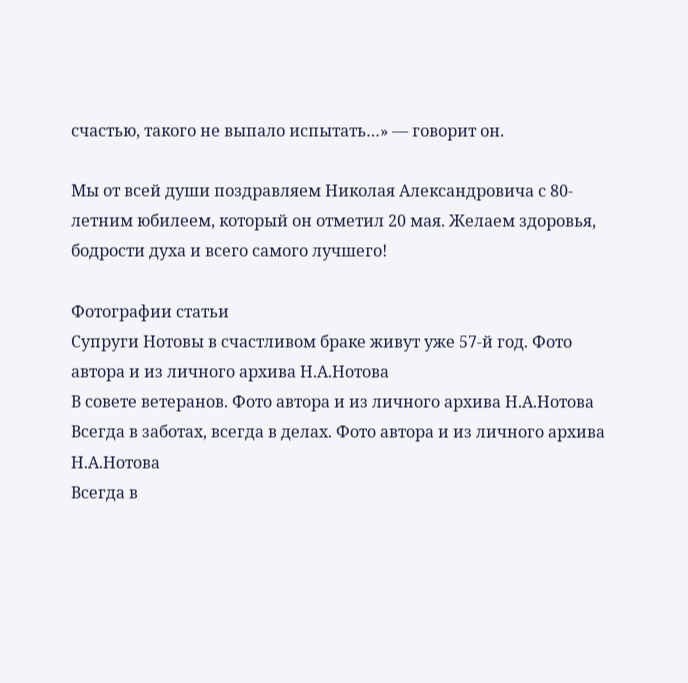счастью, такого не выпало испытать…» — говорит он.

Мы от всей души поздравляем Николая Александровича с 80-летним юбилеем, который он отметил 20 мая. Желаем здоровья, бодрости духа и всего самого лучшего!

Фотографии статьи
Супруги Нотовы в счастливом браке живут уже 57-й год. Фото автора и из личного архива Н.А.Нотова
В совете ветеранов. Фото автора и из личного архива Н.А.Нотова
Всегда в заботах, всегда в делах. Фото автора и из личного архива Н.А.Нотова
Всегда в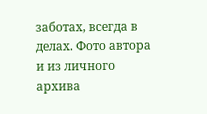заботах, всегда в делах. Фото автора и из личного архива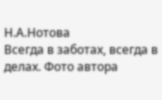Н.А.Нотова
Всегда в заботах, всегда в делах. Фото автора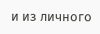и из личного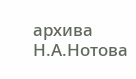архива Н.А.Нотова